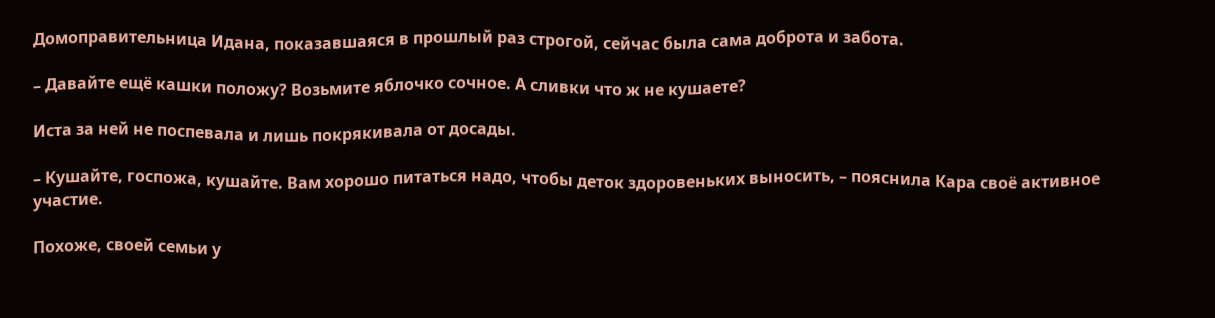Домоправительница Идана, показавшаяся в прошлый раз строгой, сейчас была сама доброта и забота.

– Давайте ещё кашки положу? Возьмите яблочко сочное. А сливки что ж не кушаете?

Иста за ней не поспевала и лишь покрякивала от досады.

– Кушайте, госпожа, кушайте. Вам хорошо питаться надо, чтобы деток здоровеньких выносить, – пояснила Кара своё активное участие.

Похоже, своей семьи у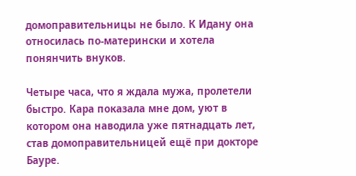домоправительницы не было. К Идану она относилась по-матерински и хотела понянчить внуков.

Четыре часа, что я ждала мужа, пролетели быстро. Кара показала мне дом, уют в котором она наводила уже пятнадцать лет, став домоправительницей ещё при докторе Бауре.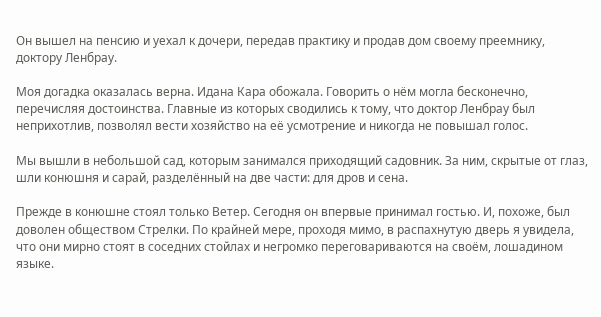Он вышел на пенсию и уехал к дочери, передав практику и продав дом своему преемнику, доктору Ленбрау.

Моя догадка оказалась верна. Идана Кара обожала. Говорить о нём могла бесконечно, перечисляя достоинства. Главные из которых сводились к тому, что доктор Ленбрау был неприхотлив, позволял вести хозяйство на её усмотрение и никогда не повышал голос.

Мы вышли в небольшой сад, которым занимался приходящий садовник. За ним, скрытые от глаз, шли конюшня и сарай, разделённый на две части: для дров и сена.

Прежде в конюшне стоял только Ветер. Сегодня он впервые принимал гостью. И, похоже, был доволен обществом Стрелки. По крайней мере, проходя мимо, в распахнутую дверь я увидела, что они мирно стоят в соседних стойлах и негромко переговариваются на своём, лошадином языке.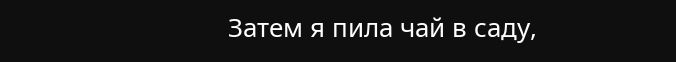Затем я пила чай в саду,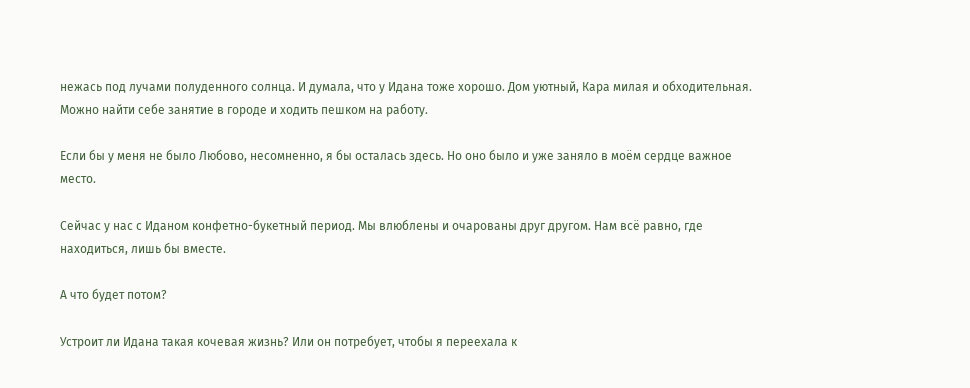нежась под лучами полуденного солнца. И думала, что у Идана тоже хорошо. Дом уютный, Кара милая и обходительная. Можно найти себе занятие в городе и ходить пешком на работу.

Если бы у меня не было Любово, несомненно, я бы осталась здесь. Но оно было и уже заняло в моём сердце важное место.

Сейчас у нас с Иданом конфетно-букетный период. Мы влюблены и очарованы друг другом. Нам всё равно, где находиться, лишь бы вместе.

А что будет потом?

Устроит ли Идана такая кочевая жизнь? Или он потребует, чтобы я переехала к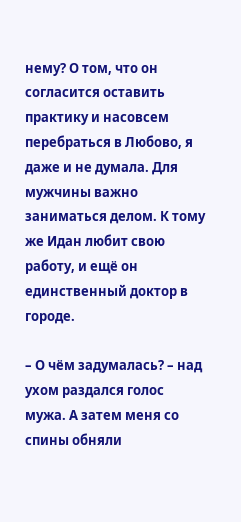нему? О том, что он согласится оставить практику и насовсем перебраться в Любово, я даже и не думала. Для мужчины важно заниматься делом. К тому же Идан любит свою работу, и ещё он единственный доктор в городе.

– О чём задумалась? – над ухом раздался голос мужа. А затем меня со спины обняли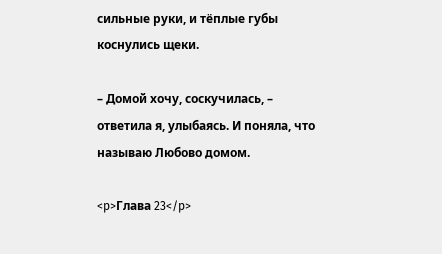сильные руки, и тёплые губы коснулись щеки.

– Домой хочу, соскучилась, – ответила я, улыбаясь. И поняла, что называю Любово домом.

<p>Глава 23</p>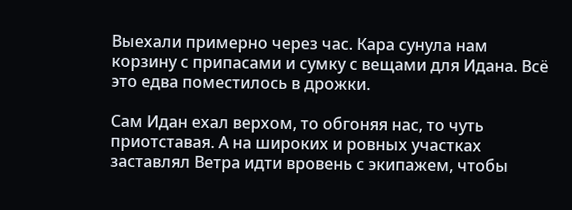Выехали примерно через час. Кара сунула нам корзину с припасами и сумку с вещами для Идана. Всё это едва поместилось в дрожки.

Сам Идан ехал верхом, то обгоняя нас, то чуть приотставая. А на широких и ровных участках заставлял Ветра идти вровень с экипажем, чтобы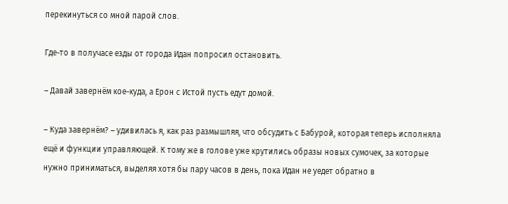перекинуться со мной парой слов.

Где-то в получасе езды от города Идан попросил остановить.

– Давай завернём кое-куда, а Ерон с Истой пусть едут домой.

– Куда завернём? – удивилась я, как раз размышляя, что обсудить с Бабурой, которая теперь исполняла ещё и функции управляющей. К тому же в голове уже крутились образы новых сумочек, за которые нужно приниматься, выделяя хотя бы пару часов в день, пока Идан не уедет обратно в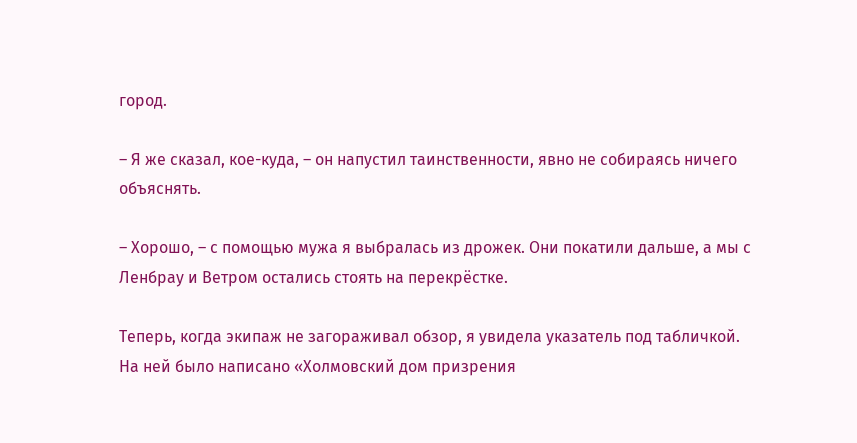город.

– Я же сказал, кое-куда, – он напустил таинственности, явно не собираясь ничего объяснять.

– Хорошо, – с помощью мужа я выбралась из дрожек. Они покатили дальше, а мы с Ленбрау и Ветром остались стоять на перекрёстке.

Теперь, когда экипаж не загораживал обзор, я увидела указатель под табличкой. На ней было написано «Холмовский дом призрения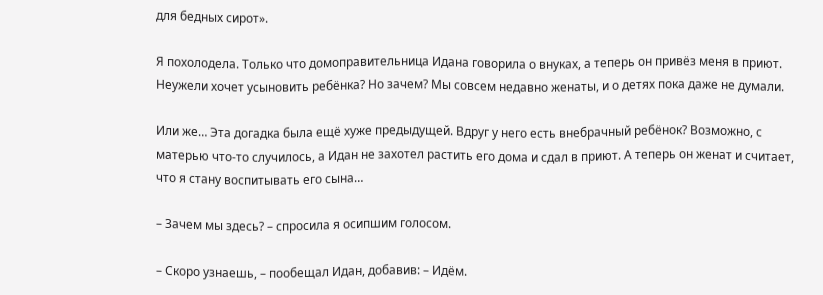для бедных сирот».

Я похолодела. Только что домоправительница Идана говорила о внуках, а теперь он привёз меня в приют. Неужели хочет усыновить ребёнка? Но зачем? Мы совсем недавно женаты, и о детях пока даже не думали.

Или же… Эта догадка была ещё хуже предыдущей. Вдруг у него есть внебрачный ребёнок? Возможно, с матерью что-то случилось, а Идан не захотел растить его дома и сдал в приют. А теперь он женат и считает, что я стану воспитывать его сына…

– Зачем мы здесь? – спросила я осипшим голосом.

– Скоро узнаешь, – пообещал Идан, добавив: – Идём.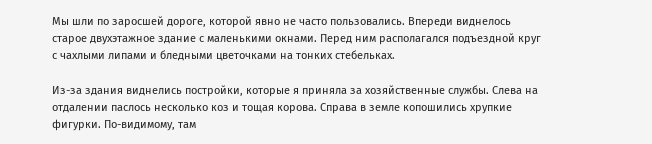Мы шли по заросшей дороге, которой явно не часто пользовались. Впереди виднелось старое двухэтажное здание с маленькими окнами. Перед ним располагался подъездной круг с чахлыми липами и бледными цветочками на тонких стебельках.

Из-за здания виднелись постройки, которые я приняла за хозяйственные службы. Слева на отдалении паслось несколько коз и тощая корова. Справа в земле копошились хрупкие фигурки. По-видимому, там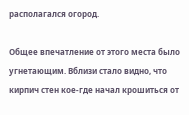располагался огород.

Общее впечатление от этого места было угнетающим. Вблизи стало видно, что кирпич стен кое-где начал крошиться от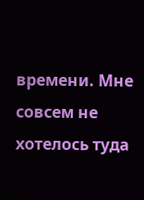времени. Мне совсем не хотелось туда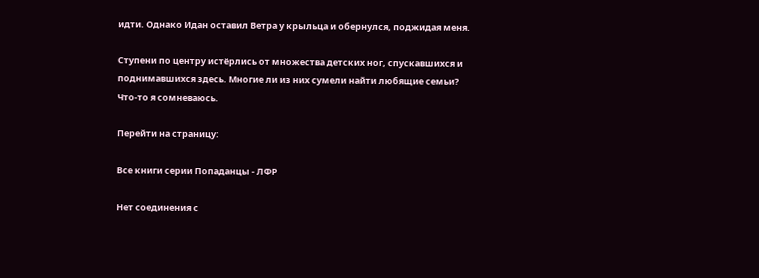идти. Однако Идан оставил Ветра у крыльца и обернулся, поджидая меня.

Ступени по центру истёрлись от множества детских ног, спускавшихся и поднимавшихся здесь. Многие ли из них сумели найти любящие семьи? Что-то я сомневаюсь.

Перейти на страницу:

Все книги серии Попаданцы - ЛФР

Нет соединения с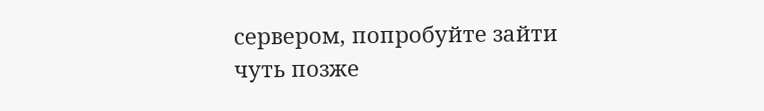сервером, попробуйте зайти чуть позже